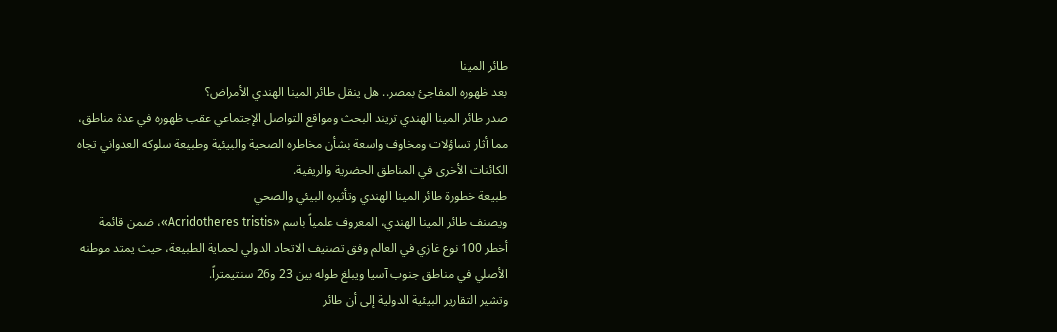طائر المينا
بعد ظهوره المفاجئ بمصر.. هل ينقل طائر المينا الهندي الأمراض؟
صدر طائر المينا الهندي تريند البحث ومواقع التواصل الإجتماعي عقب ظهوره في عدة مناطق، مما أثار تساؤلات ومخاوف واسعة بشأن مخاطره الصحية والبيئية وطبيعة سلوكه العدواني تجاه الكائنات الأخرى في المناطق الحضرية والريفية.
طبيعة خطورة طائر المينا الهندي وتأثيره البيئي والصحي
ويصنف طائر المينا الهندي، المعروف علمياً باسم «Acridotheres tristis»، ضمن قائمة أخطر 100 نوع غازي في العالم وفق تصنيف الاتحاد الدولي لحماية الطبيعة، حيث يمتد موطنه الأصلي في مناطق جنوب آسيا ويبلغ طوله بين 23 و26 سنتيمتراً.
وتشير التقارير البيئية الدولية إلى أن طائر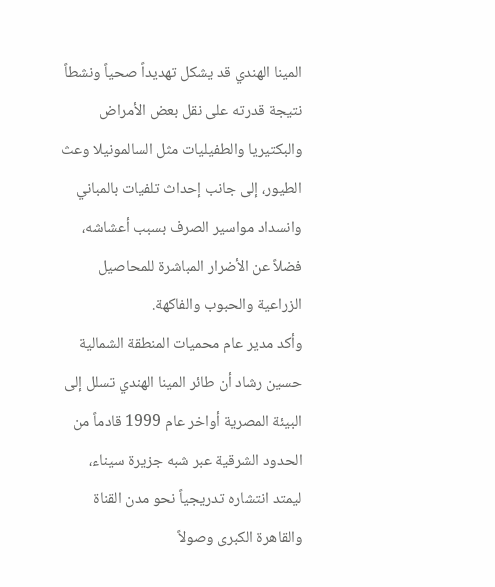المينا الهندي قد يشكل تهديداً صحياً ونشطاً نتيجة قدرته على نقل بعض الأمراض والبكتيريا والطفيليات مثل السالمونيلا وعث الطيور، إلى جانب إحداث تلفيات بالمباني وانسداد مواسير الصرف بسبب أعشاشه، فضلاً عن الأضرار المباشرة للمحاصيل الزراعية والحبوب والفاكهة.
وأكد مدير عام محميات المنطقة الشمالية حسين رشاد أن طائر المينا الهندي تسلل إلى البيئة المصرية أواخر عام 1999 قادماً من الحدود الشرقية عبر شبه جزيرة سيناء، ليمتد انتشاره تدريجياً نحو مدن القناة والقاهرة الكبرى وصولاً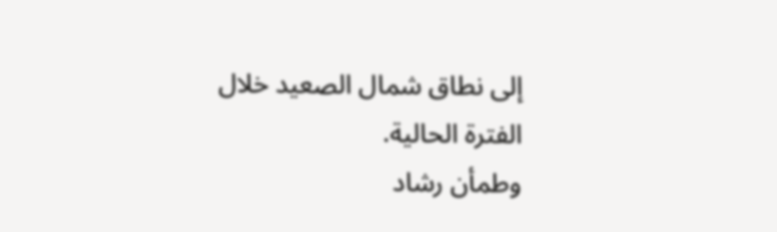إلى نطاق شمال الصعيد خلال الفترة الحالية.
وطمأن رشاد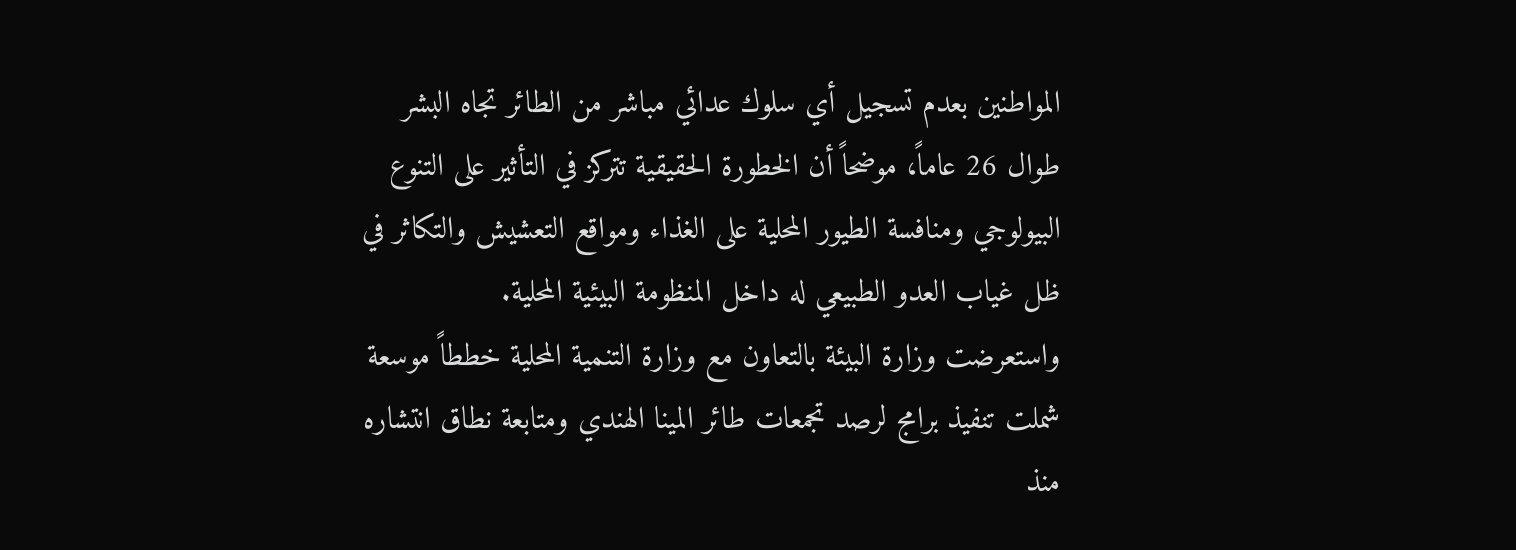المواطنين بعدم تسجيل أي سلوك عدائي مباشر من الطائر تجاه البشر طوال 26 عاماً، موضحاً أن الخطورة الحقيقية تتركز في التأثير على التنوع البيولوجي ومنافسة الطيور المحلية على الغذاء ومواقع التعشيش والتكاثر في ظل غياب العدو الطبيعي له داخل المنظومة البيئية المحلية.
واستعرضت وزارة البيئة بالتعاون مع وزارة التنمية المحلية خططاً موسعة شملت تنفيذ برامج لرصد تجمعات طائر المينا الهندي ومتابعة نطاق انتشاره منذ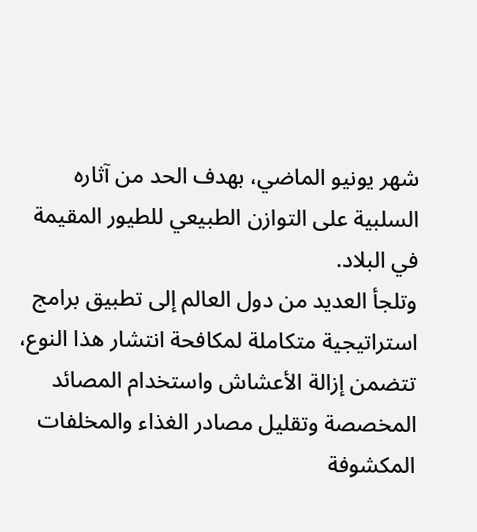شهر يونيو الماضي، بهدف الحد من آثاره السلبية على التوازن الطبيعي للطيور المقيمة في البلاد.
وتلجأ العديد من دول العالم إلى تطبيق برامج استراتيجية متكاملة لمكافحة انتشار هذا النوع، تتضمن إزالة الأعشاش واستخدام المصائد المخصصة وتقليل مصادر الغذاء والمخلفات المكشوفة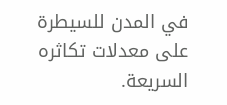في المدن للسيطرة على معدلات تكاثره السريعة.